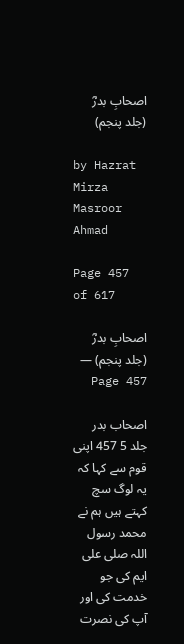اصحابِ بدرؓ (جلد پنجم)

by Hazrat Mirza Masroor Ahmad

Page 457 of 617

اصحابِ بدرؓ (جلد پنجم) — Page 457

اصحاب بدر جلد 5 457 اپنی قوم سے کہا کہ یہ لوگ سچ کہتے ہیں ہم نے محمد رسول اللہ صلی علی ایم کی جو خدمت کی اور آپ کی نصرت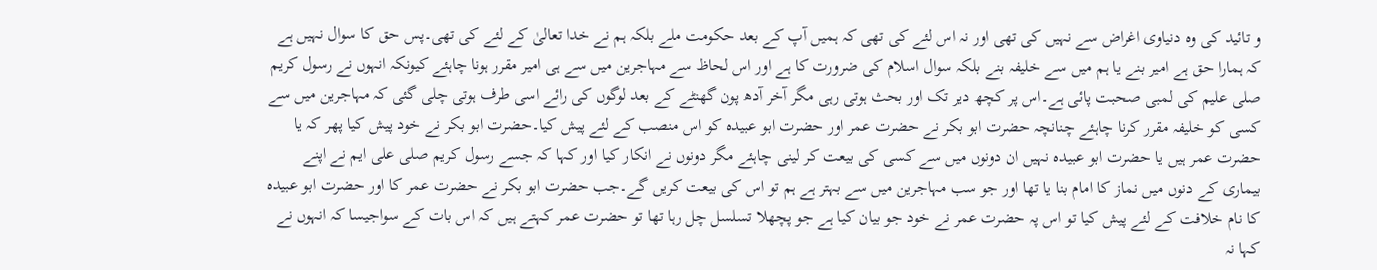و تائید کی وہ دنیاوی اغراض سے نہیں کی تھی اور نہ اس لئے کی تھی کہ ہمیں آپ کے بعد حکومت ملے بلکہ ہم نے خدا تعالیٰ کے لئے کی تھی۔پس حق کا سوال نہیں ہے کہ ہمارا حق ہے امیر بنے یا ہم میں سے خلیفہ بنے بلکہ سوال اسلام کی ضرورت کا ہے اور اس لحاظ سے مہاجرین میں سے ہی امیر مقرر ہونا چاہئے کیونکہ انہوں نے رسول کریم صلی علیم کی لمبی صحبت پائی ہے۔اس پر کچھ دیر تک اور بحث ہوتی رہی مگر آخر آدھ پون گھنٹے کے بعد لوگوں کی رائے اسی طرف ہوتی چلی گئی کہ مہاجرین میں سے کسی کو خلیفہ مقرر کرنا چاہئے چنانچہ حضرت ابو بکر نے حضرت عمر اور حضرت ابو عبیدہ کو اس منصب کے لئے پیش کیا۔حضرت ابو بکر نے خود پیش کیا پھر کہ یا حضرت عمر ہیں یا حضرت ابو عبیدہ نہیں ان دونوں میں سے کسی کی بیعت کر لینی چاہئے مگر دونوں نے انکار کیا اور کہا کہ جسے رسول کریم صلی علی ایم نے اپنے بیماری کے دنوں میں نماز کا امام بنا یا تھا اور جو سب مہاجرین میں سے بہتر ہے ہم تو اس کی بیعت کریں گے۔جب حضرت ابو بکر نے حضرت عمر کا اور حضرت ابو عبیدہ کا نام خلافت کے لئے پیش کیا تو اس پہ حضرت عمر نے خود جو بیان کیا ہے جو پچھلا تسلسل چل رہا تھا تو حضرت عمر کہتے ہیں کہ اس بات کے سواجیسا کہ انہوں نے کہا نہ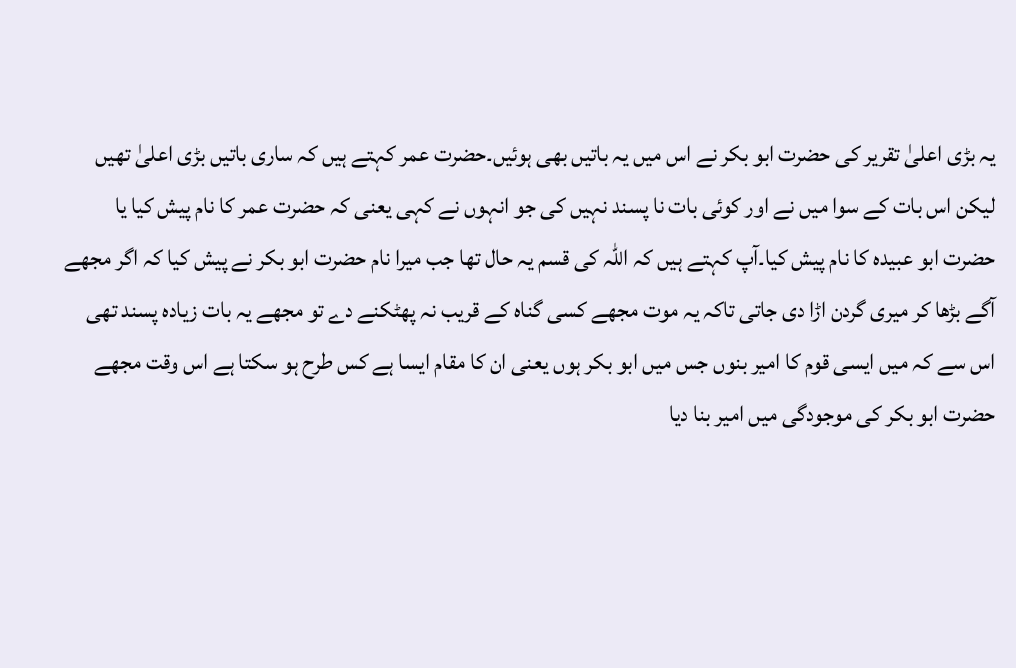یہ بڑی اعلیٰ تقریر کی حضرت ابو بکر نے اس میں یہ باتیں بھی ہوئیں۔حضرت عمر کہتے ہیں کہ ساری باتیں بڑی اعلیٰ تھیں لیکن اس بات کے سوا میں نے اور کوئی بات نا پسند نہیں کی جو انہوں نے کہی یعنی کہ حضرت عمر کا نام پیش کیا یا حضرت ابو عبیدہ کا نام پیش کیا۔آپ کہتے ہیں کہ اللہ کی قسم یہ حال تھا جب میرا نام حضرت ابو بکر نے پیش کیا کہ اگر مجھے آگے بڑھا کر میری گردن اڑا دی جاتی تاکہ یہ موت مجھے کسی گناہ کے قریب نہ پھٹکنے دے تو مجھے یہ بات زیادہ پسند تھی اس سے کہ میں ایسی قوم کا امیر بنوں جس میں ابو بکر ہوں یعنی ان کا مقام ایسا ہے کس طرح ہو سکتا ہے اس وقت مجھے حضرت ابو بکر کی موجودگی میں امیر بنا دیا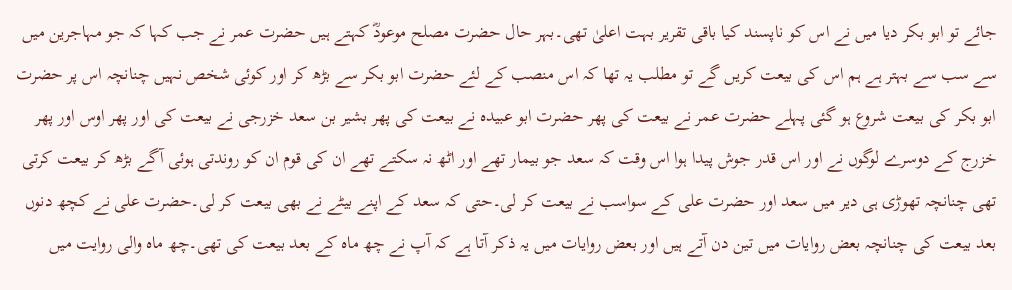جائے تو ابو بکر دیا میں نے اس کو ناپسند کیا باقی تقریر بہت اعلیٰ تھی۔بہر حال حضرت مصلح موعودؓ کہتے ہیں حضرت عمر نے جب کہا کہ جو مہاجرین میں سے سب سے بہتر ہے ہم اس کی بیعت کریں گے تو مطلب یہ تھا کہ اس منصب کے لئے حضرت ابو بکر سے بڑھ کر اور کوئی شخص نہیں چنانچہ اس پر حضرت ابو بکر کی بیعت شروع ہو گئی پہلے حضرت عمر نے بیعت کی پھر حضرت ابو عبیدہ نے بیعت کی پھر بشیر بن سعد خزرجی نے بیعت کی اور پھر اوس اور پھر خزرج کے دوسرے لوگوں نے اور اس قدر جوش پیدا ہوا اس وقت کہ سعد جو بیمار تھے اور اٹھ نہ سکتے تھے ان کی قوم ان کو روندتی ہوئی آگے بڑھ کر بیعت کرتی تھی چنانچہ تھوڑی ہی دیر میں سعد اور حضرت علی کے سواسب نے بیعت کر لی۔حتی کہ سعد کے اپنے بیٹے نے بھی بیعت کر لی۔حضرت علی نے کچھ دنوں بعد بیعت کی چنانچہ بعض روایات میں تین دن آتے ہیں اور بعض روایات میں یہ ذکر آتا ہے کہ آپ نے چھ ماہ کے بعد بیعت کی تھی۔چھ ماہ والی روایت میں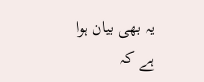یہ بھی بیان ہوا ہے کہ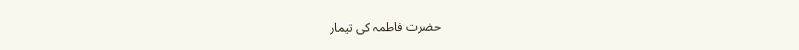حضرت فاطمہ کی تیمار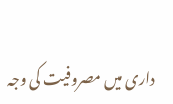داری میں مصروفیت کی وجہ